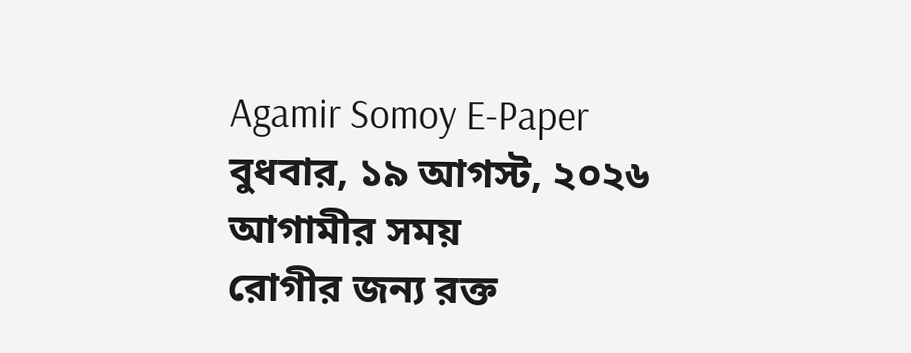Agamir Somoy E-Paper
বুধবার, ১৯ আগস্ট, ২০২৬
আগামীর সময়
রোগীর জন্য রক্ত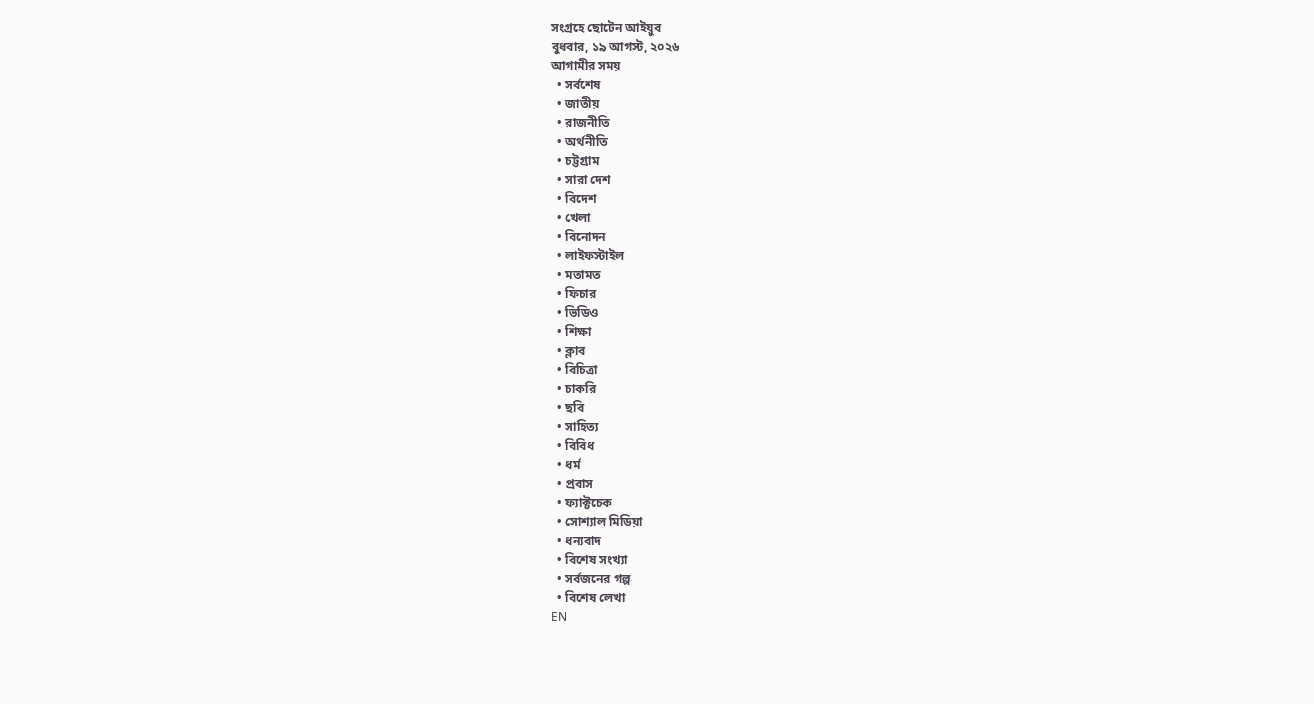সংগ্রহে ছোটেন আইয়ুব
বুধবার, ১৯ আগস্ট, ২০২৬
আগামীর সময়
  • সর্বশেষ
  • জাতীয়
  • রাজনীতি
  • অর্থনীতি
  • চট্টগ্রাম
  • সারা দেশ
  • বিদেশ
  • খেলা
  • বিনোদন
  • লাইফস্টাইল
  • মতামত
  • ফিচার
  • ভিডিও
  • শিক্ষা
  • ক্লাব
  • বিচিত্রা
  • চাকরি
  • ছবি
  • সাহিত্য
  • বিবিধ
  • ধর্ম
  • প্রবাস
  • ফ্যাক্টচেক
  • সোশ্যাল মিডিয়া
  • ধন্যবাদ
  • বিশেষ সংখ্যা
  • সর্বজনের গল্প
  • বিশেষ লেখা
EN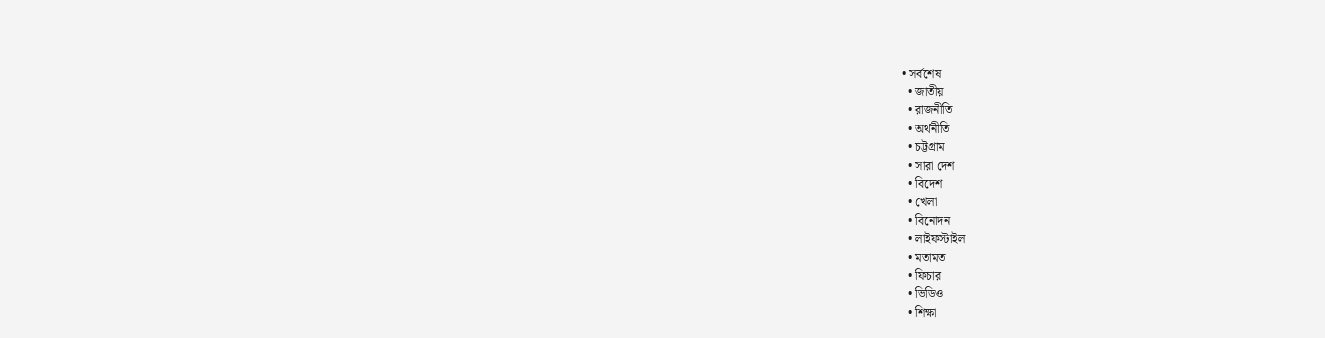• সর্বশেষ
  • জাতীয়
  • রাজনীতি
  • অর্থনীতি
  • চট্টগ্রাম
  • সারা দেশ
  • বিদেশ
  • খেলা
  • বিনোদন
  • লাইফস্টাইল
  • মতামত
  • ফিচার
  • ভিডিও
  • শিক্ষা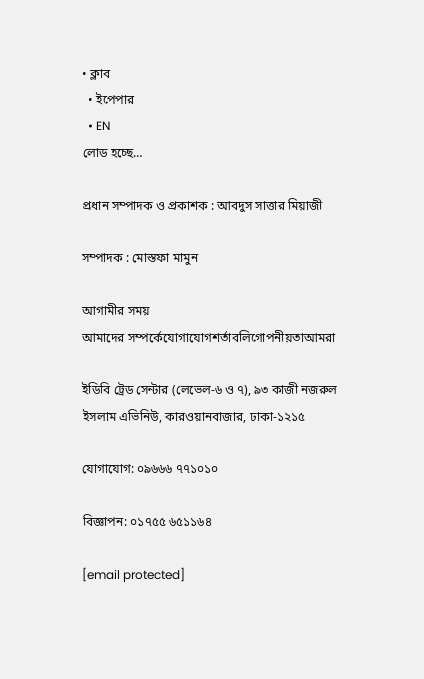• ক্লাব
  • ইপেপার
  • EN
লোড হচ্ছে…

প্রধান সম্পাদক ও প্রকাশক : আবদুস সাত্তার মিয়াজী

সম্পাদক : মোস্তফা মামুন

আগামীর সময়
আমাদের সম্পর্কেযোগাযোগশর্তাবলিগোপনীয়তাআমরা

ইডিবি ট্রেড সেন্টার (লেভেল-৬ ও ৭), ৯৩ কাজী নজরুল ইসলাম এভিনিউ, কারওয়ানবাজার, ঢাকা-১২১৫

যোগাযোগ: ০৯৬৬৬ ৭৭১০১০

বিজ্ঞাপন: ০১৭৫৫ ৬৫১১৬৪

[email protected]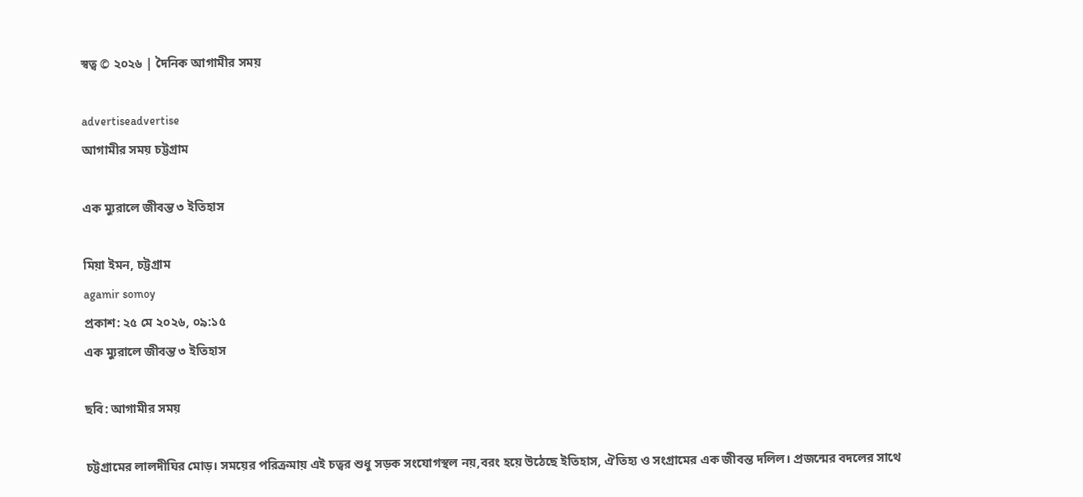স্বত্ব © ২০২৬ | দৈনিক আগামীর সময়

advertiseadvertise
আগামীর সময় চট্টগ্রাম

এক ম্যুরালে জীবন্ত ৩ ইতিহাস

মিয়া ইমন, চট্টগ্রাম
agamir somoy
প্রকাশ: ২৫ মে ২০২৬, ০৯:১৫
এক ম্যুরালে জীবন্ত ৩ ইতিহাস

ছবি: আগামীর সময়

চট্টগ্রামের লালদীঘির মোড়। সময়ের পরিক্রমায় এই চত্বর শুধু সড়ক সংযোগস্থল নয়,বরং হয়ে উঠেছে ইতিহাস, ঐতিহ্য ও সংগ্রামের এক জীবন্ত দলিল। প্রজন্মের বদলের সাথে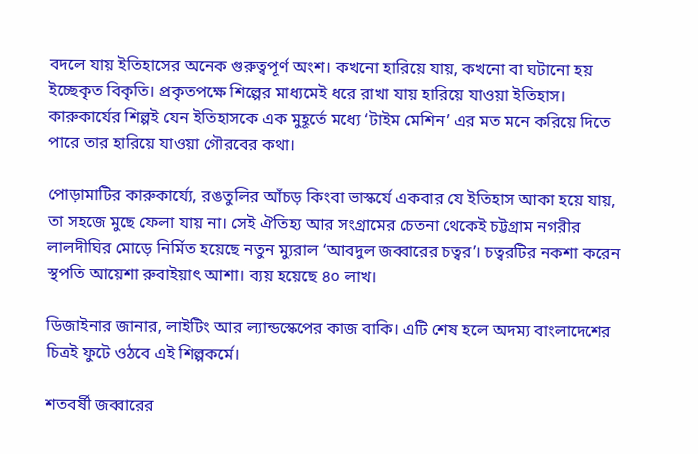বদলে যায় ইতিহাসের অনেক গুরুত্বপূর্ণ অংশ। কখনো হারিয়ে যায়, কখনো বা ঘটানো হয় ইচ্ছেকৃত বিকৃতি। প্রকৃতপক্ষে শিল্পের মাধ্যমেই ধরে রাখা যায় হারিয়ে যাওয়া ইতিহাস। কারুকার্যের শিল্পই যেন ইতিহাসকে এক মুহূর্তে মধ্যে ‘টাইম মেশিন’ এর মত মনে করিয়ে দিতে পারে তার হারিয়ে যাওয়া গৌরবের কথা।

পোড়ামাটির কারুকার্য্যে, রঙতুলির আঁচড় কিংবা ভাস্কর্যে একবার যে ইতিহাস আকা হয়ে যায়, তা সহজে মুছে ফেলা যায় না। সেই ঐতিহ্য আর সংগ্রামের চেতনা থেকেই চট্টগ্রাম নগরীর লালদীঘির মোড়ে নির্মিত হয়েছে নতুন ম্যুরাল ‘আবদুল জব্বারের চত্বর’। চত্বরটির নকশা করেন স্থপতি আয়েশা রুবাইয়াৎ আশা। ব্যয় হয়েছে ৪০ লাখ।

ডিজাইনার জানার, লাইটিং আর ল্যান্ডস্কেপের কাজ বাকি। এটি শেষ হলে অদম্য বাংলাদেশের চিত্রই ফুটে ওঠবে এই শিল্পকর্মে।

শতবর্ষী জব্বারের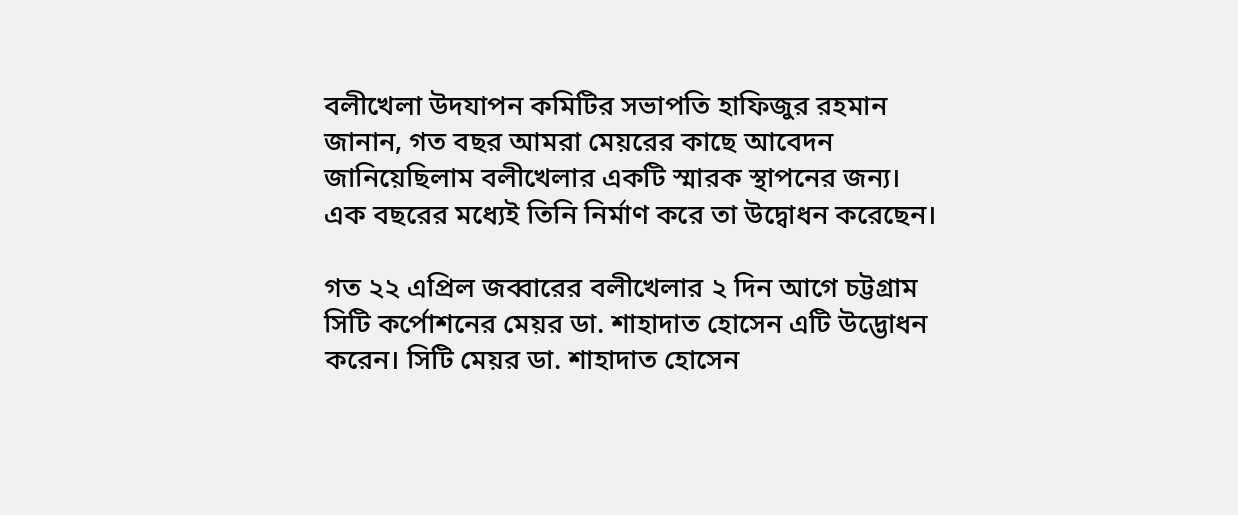বলীখেলা উদযাপন কমিটির সভাপতি হাফিজুর রহমান জানান, গত বছর আমরা মেয়রের কাছে আবেদন জানিয়েছিলাম বলীখেলার একটি স্মারক স্থাপনের জন্য। এক বছরের মধ্যেই তিনি নির্মাণ করে তা উদ্বোধন করেছেন।

গত ২২ এপ্রিল জব্বারের বলীখেলার ২ দিন আগে চট্টগ্রাম সিটি কর্পোশনের মেয়র ডা. শাহাদাত হোসেন এটি উদ্ভোধন করেন। সিটি মেয়র ডা. শাহাদাত হোসেন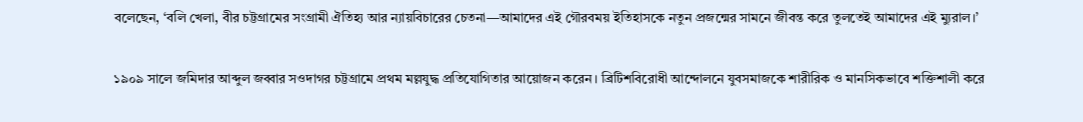বলেছেন, ‘বলি খেলা, বীর চট্টগ্রামের সংগ্রামী ঐতিহ্য আর ন্যায়বিচারের চেতনা—আমাদের এই গৌরবময় ইতিহাসকে নতুন প্রজন্মের সামনে জীবন্ত করে তুলতেই আমাদের এই ম্যুরাল।’

১৯০৯ সালে জমিদার আব্দুল জব্বার সওদাগর চট্টগ্রামে প্রথম মল্লযুদ্ধ প্রতিযোগিতার আয়োজন করেন। ব্রিটিশবিরোধী আন্দোলনে যুবসমাজকে শারীরিক ও মানসিকভাবে শক্তিশালী করে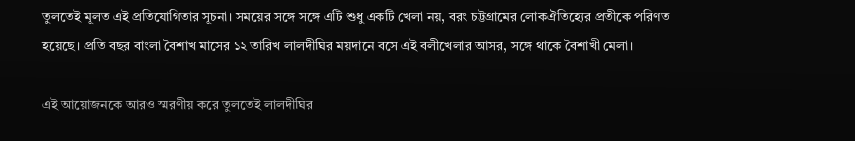তুলতেই মূলত এই প্রতিযোগিতার সূচনা। সময়ের সঙ্গে সঙ্গে এটি শুধু একটি খেলা নয়, বরং চট্টগ্রামের লোকঐতিহ্যের প্রতীকে পরিণত হয়েছে। প্রতি বছর বাংলা বৈশাখ মাসের ১২ তারিখ লালদীঘির ময়দানে বসে এই বলীখেলার আসর, সঙ্গে থাকে বৈশাখী মেলা।

এই আয়োজনকে আরও স্মরণীয় করে তুলতেই লালদীঘির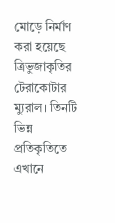মোড়ে নির্মাণ করা হয়েছে ত্রিভুজাকৃতির টেরাকোটার ম্যুরাল। তিনটি ভিন্ন প্রতিকৃতিতে এখানে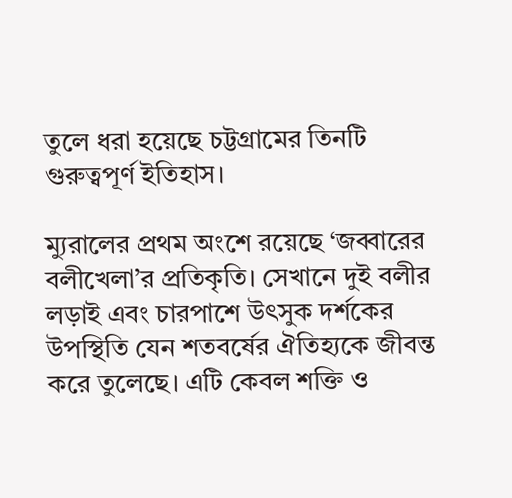তুলে ধরা হয়েছে চট্টগ্রামের তিনটি গুরুত্বপূর্ণ ইতিহাস।

ম্যুরালের প্রথম অংশে রয়েছে ‘জব্বারের বলীখেলা’র প্রতিকৃতি। সেখানে দুই বলীর লড়াই এবং চারপাশে উৎসুক দর্শকের উপস্থিতি যেন শতবর্ষের ঐতিহ্যকে জীবন্ত করে তুলেছে। এটি কেবল শক্তি ও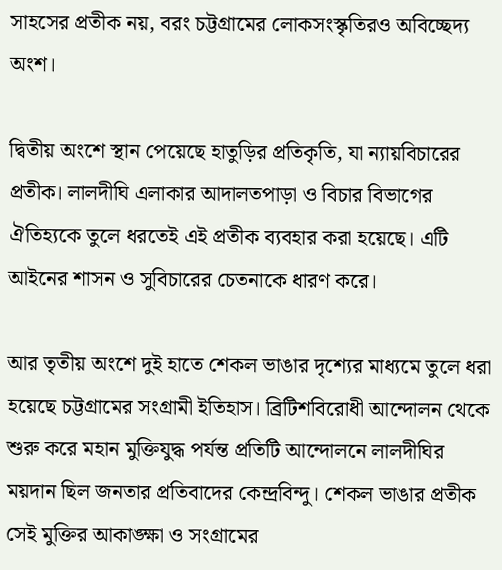সাহসের প্রতীক নয়, বরং চট্টগ্রামের লোকসংস্কৃতিরও অবিচ্ছেদ্য অংশ।

দ্বিতীয় অংশে স্থান পেয়েছে হাতুড়ির প্রতিকৃতি, যা ন্যায়বিচারের প্রতীক। লালদীঘি এলাকার আদালতপাড়া ও বিচার বিভাগের ঐতিহ্যকে তুলে ধরতেই এই প্রতীক ব্যবহার করা হয়েছে। এটি আইনের শাসন ও সুবিচারের চেতনাকে ধারণ করে।

আর তৃতীয় অংশে দুই হাতে শেকল ভাঙার দৃশ্যের মাধ্যমে তুলে ধরা হয়েছে চট্টগ্রামের সংগ্রামী ইতিহাস। ব্রিটিশবিরোধী আন্দোলন থেকে শুরু করে মহান মুক্তিযুদ্ধ পর্যন্ত প্রতিটি আন্দোলনে লালদীঘির ময়দান ছিল জনতার প্রতিবাদের কেন্দ্রবিন্দু। শেকল ভাঙার প্রতীক সেই মুক্তির আকাঙ্ক্ষা ও সংগ্রামের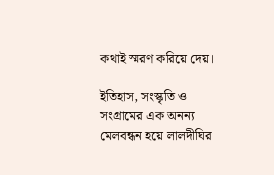কথাই স্মরণ করিয়ে দেয়।

ইতিহাস, সংস্কৃতি ও সংগ্রামের এক অনন্য মেলবন্ধন হয়ে লালদীঘির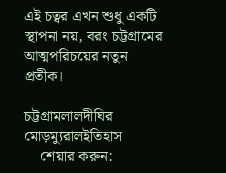এই চত্বর এখন শুধু একটি স্থাপনা নয়, বরং চট্টগ্রামের আত্মপরিচয়ের নতুন প্রতীক।

চট্টগ্রামলালদীঘির মোড়ম্যুরালইতিহাস
    শেয়ার করুন: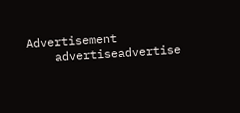Advertisement
    advertiseadvertise